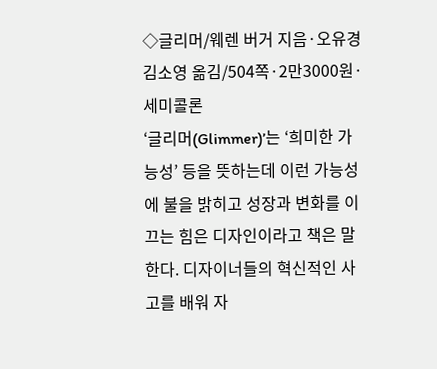◇글리머/웨렌 버거 지음·오유경 김소영 옮김/504쪽·2만3000원·세미콜론
‘글리머(Glimmer)’는 ‘희미한 가능성’ 등을 뜻하는데 이런 가능성에 불을 밝히고 성장과 변화를 이끄는 힘은 디자인이라고 책은 말한다. 디자이너들의 혁신적인 사고를 배워 자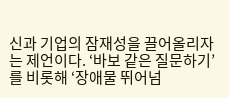신과 기업의 잠재성을 끌어올리자는 제언이다. ‘바보 같은 질문하기’를 비롯해 ‘장애물 뛰어넘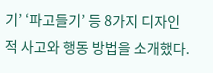기’ ‘파고들기’ 등 8가지 디자인적 사고와 행동 방법을 소개했다.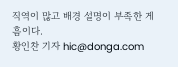직역이 많고 배경 설명이 부족한 게 흠이다.
황인찬 기자 hic@donga.com